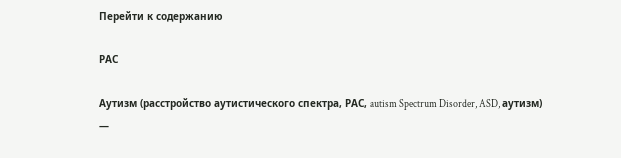Перейти к содержанию

РАС

Аутизм (расстройство аутистического спектра, РАС, autism Spectrum Disorder, ASD, аутизм) —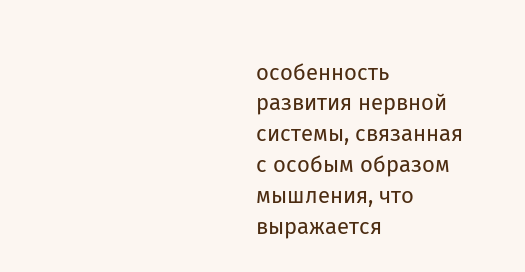особенность развития нервной системы, связанная с особым образом мышления, что выражается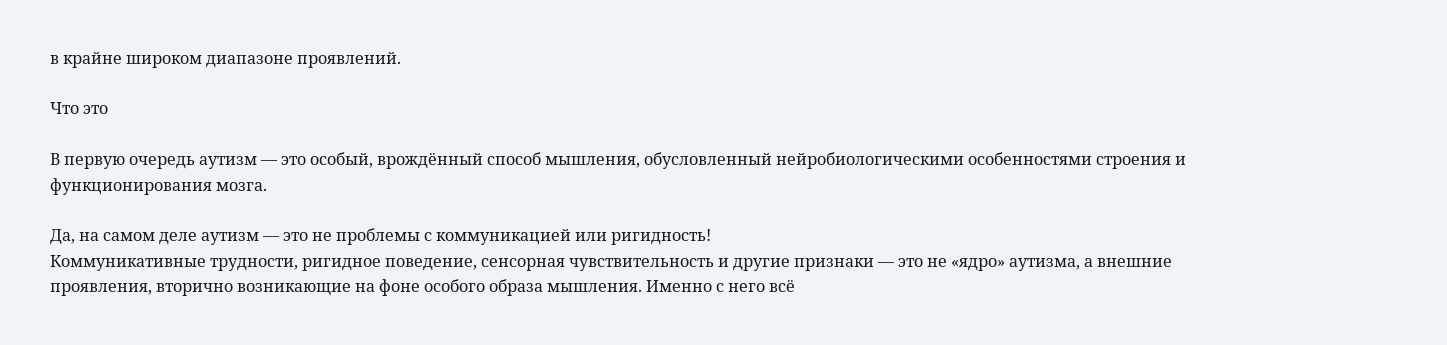в крайне широком диапазоне проявлений.

Что это

В первую очередь аутизм — это особый, врождённый способ мышления, обусловленный нейробиологическими особенностями строения и функционирования мозга.

Да, на самом деле аутизм — это не проблемы с коммуникацией или ригидность!
Коммуникативные трудности, ригидное поведение, сенсорная чувствительность и другие признаки — это не «ядро» аутизма, а внешние проявления, вторично возникающие на фоне особого образа мышления. Именно с него всё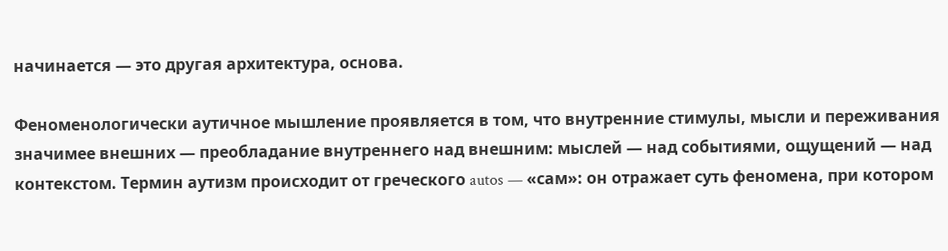начинается — это другая архитектура, основа.

Феноменологически аутичное мышление проявляется в том, что внутренние стимулы, мысли и переживания значимее внешних — преобладание внутреннего над внешним: мыслей — над событиями, ощущений — над контекстом. Термин аутизм происходит от греческого autos — «сам»: он отражает суть феномена, при котором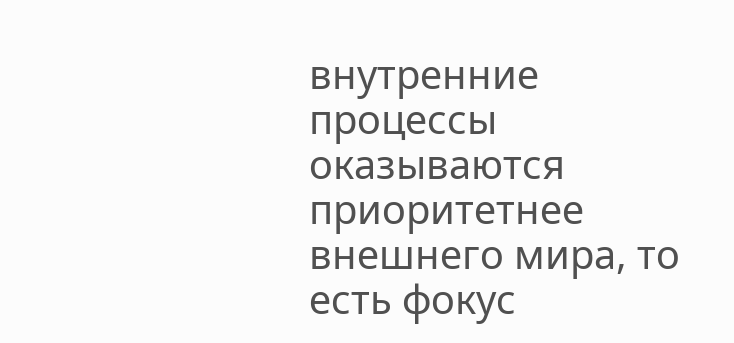внутренние процессы оказываются приоритетнее внешнего мира, то есть фокус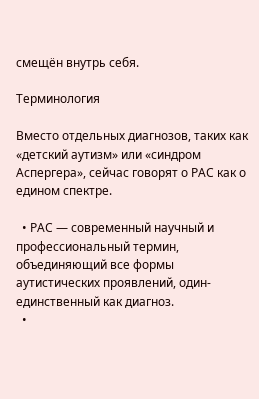смещён внутрь себя.

Терминология

Вместо отдельных диагнозов, таких как «детский аутизм» или «синдром Аспергера», сейчас говорят о РАС как о едином спектре.

  • РАС — современный научный и профессиональный термин, объединяющий все формы аутистических проявлений, один-единственный как диагноз.
  •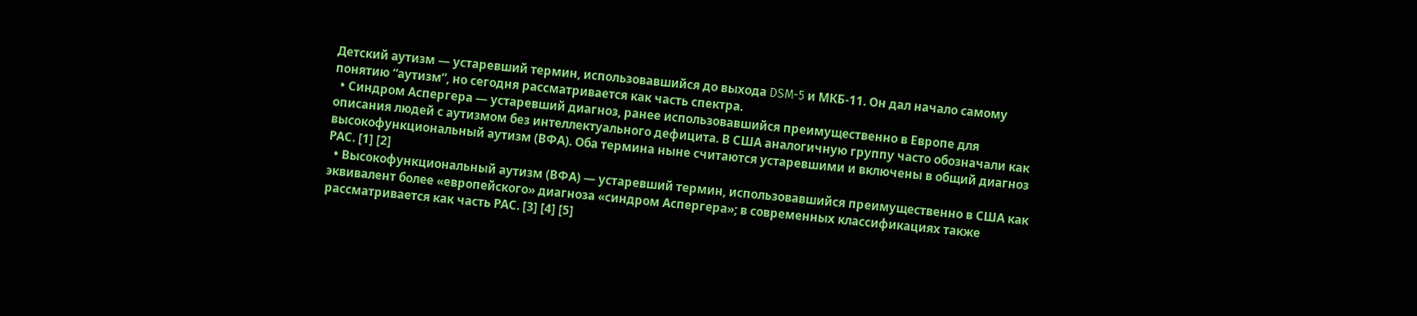Детский аутизм — устаревший термин, использовавшийся до выхода DSM-5 и МКБ-11. Он дал начало самому понятию “аутизм”, но сегодня рассматривается как часть спектра.
  • Синдром Аспергера — устаревший диагноз, ранее использовавшийся преимущественно в Европе для описания людей с аутизмом без интеллектуального дефицита. В США аналогичную группу часто обозначали как высокофункциональный аутизм (ВФА). Оба термина ныне считаются устаревшими и включены в общий диагноз РАС. [1] [2]
  • Высокофункциональный аутизм (ВФА) — устаревший термин, использовавшийся преимущественно в США как эквивалент более «европейского» диагноза «синдром Аспергера»; в современных классификациях также рассматривается как часть РАС. [3] [4] [5]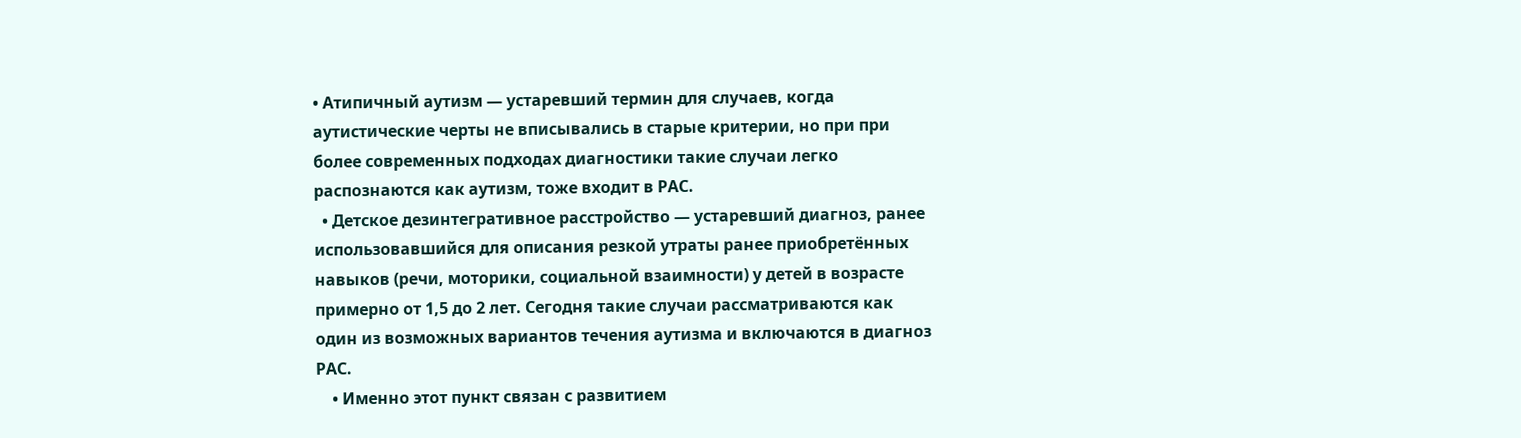• Атипичный аутизм — устаревший термин для случаев, когда аутистические черты не вписывались в старые критерии, но при при более современных подходах диагностики такие случаи легко распознаются как аутизм, тоже входит в РАС.
  • Детское дезинтегративное расстройство — устаревший диагноз, ранее использовавшийся для описания резкой утраты ранее приобретённых навыков (речи, моторики, социальной взаимности) у детей в возрасте примерно от 1,5 до 2 лет. Сегодня такие случаи рассматриваются как один из возможных вариантов течения аутизма и включаются в диагноз РАС.
    • Именно этот пункт связан с развитием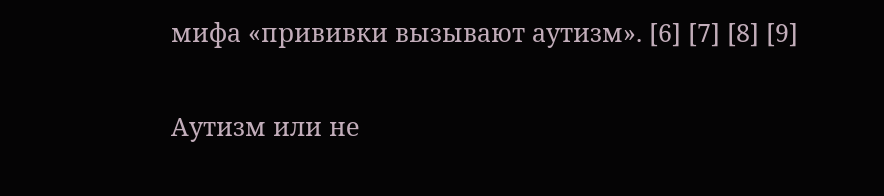мифа «прививки вызывают аутизм». [6] [7] [8] [9]

Аутизм или не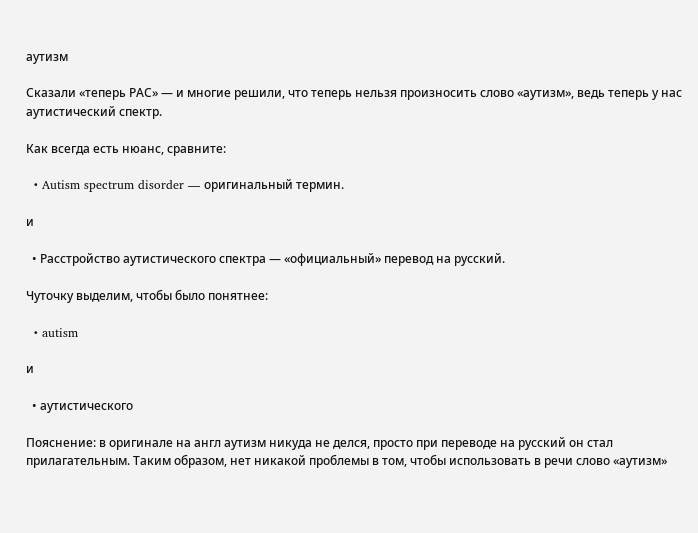аутизм

Сказали «теперь РАС» — и многие решили, что теперь нельзя произносить слово «аутизм», ведь теперь у нас аутистический спектр.

Как всегда есть нюанс, сравните:

  • Autism spectrum disorder — оригинальный термин.

и

  • Расстройство аутистического спектра — «официальный» перевод на русский.

Чуточку выделим, чтобы было понятнее:

  • autism

и

  • аутистического

Пояснение: в оригинале на англ аутизм никуда не делся, просто при переводе на русский он стал прилагательным. Таким образом, нет никакой проблемы в том, чтобы использовать в речи слово «аутизм»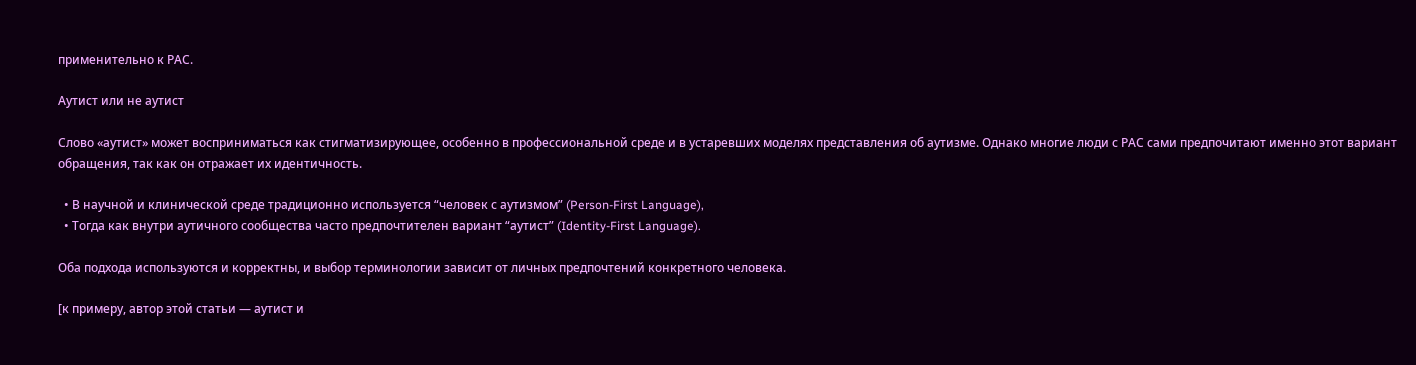применительно к РАС.

Аутист или не аутист

Слово «аутист» может восприниматься как стигматизирующее, особенно в профессиональной среде и в устаревших моделях представления об аутизме. Однако многие люди с РАС сами предпочитают именно этот вариант обращения, так как он отражает их идентичность.

  • В научной и клинической среде традиционно используется “человек с аутизмом” (Person-First Language),
  • Тогда как внутри аутичного сообщества часто предпочтителен вариант “аутист” (Identity-First Language).

Оба подхода используются и корректны, и выбор терминологии зависит от личных предпочтений конкретного человека.

[к примеру, автор этой статьи — аутист и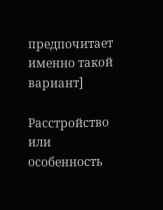предпочитает именно такой вариант]

Расстройство или особенность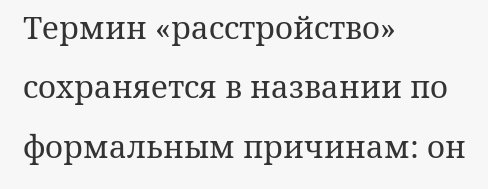Термин «расстройство» сохраняется в названии по формальным причинам: он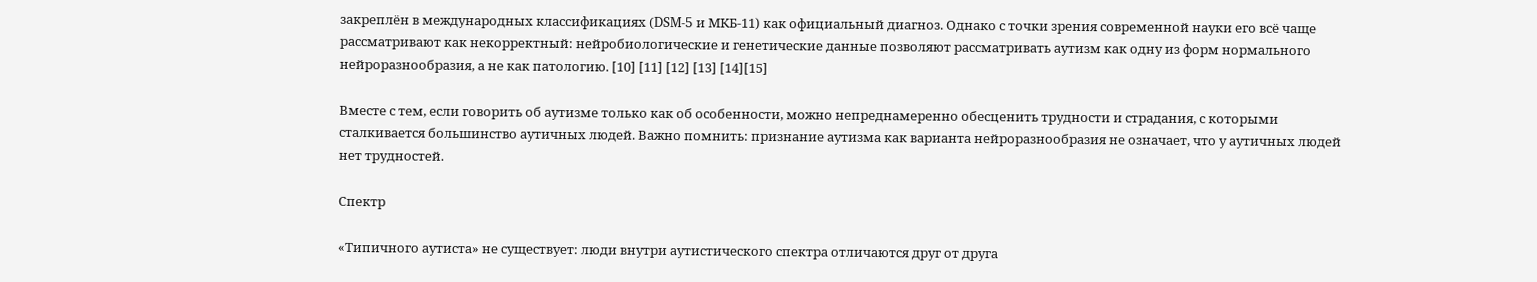закреплён в международных классификациях (DSM-5 и МКБ-11) как официальный диагноз. Однако с точки зрения современной науки его всё чаще рассматривают как некорректный: нейробиологические и генетические данные позволяют рассматривать аутизм как одну из форм нормального нейроразнообразия, а не как патологию. [10] [11] [12] [13] [14][15]

Вместе с тем, если говорить об аутизме только как об особенности, можно непреднамеренно обесценить трудности и страдания, с которыми сталкивается большинство аутичных людей. Важно помнить: признание аутизма как варианта нейроразнообразия не означает, что у аутичных людей нет трудностей.

Спектр

«Типичного аутиста» не существует: люди внутри аутистического спектра отличаются друг от друга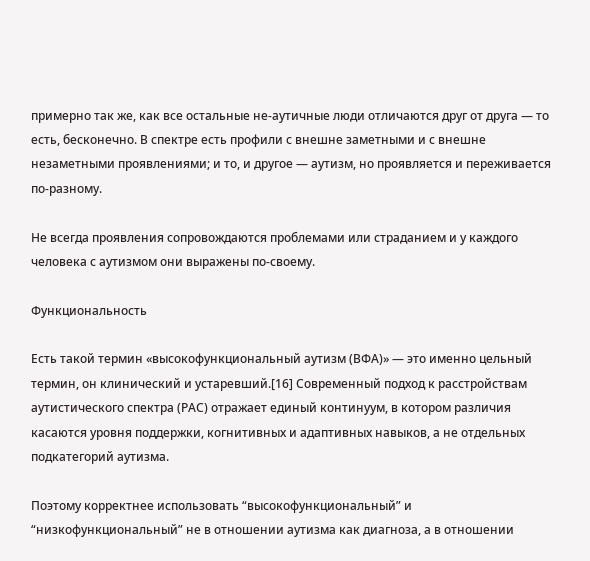примерно так же, как все остальные не-аутичные люди отличаются друг от друга — то есть, бесконечно. В спектре есть профили с внешне заметными и с внешне незаметными проявлениями; и то, и другое — аутизм, но проявляется и переживается по-разному.

Не всегда проявления сопровождаются проблемами или страданием и у каждого человека с аутизмом они выражены по-своему.

Функциональность

Есть такой термин «высокофункциональный аутизм (ВФА)» — это именно цельный термин, он клинический и устаревший.[16] Современный подход к расстройствам аутистического спектра (РАС) отражает единый континуум, в котором различия касаются уровня поддержки, когнитивных и адаптивных навыков, а не отдельных подкатегорий аутизма.

Поэтому корректнее использовать “высокофункциональный” и “низкофункциональный” не в отношении аутизма как диагноза, а в отношении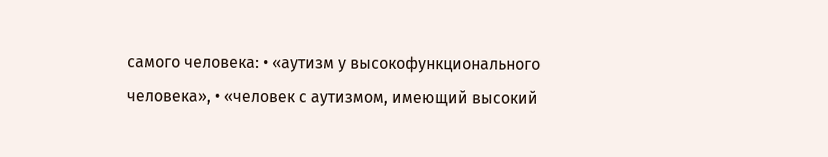самого человека: • «аутизм у высокофункционального человека», • «человек с аутизмом, имеющий высокий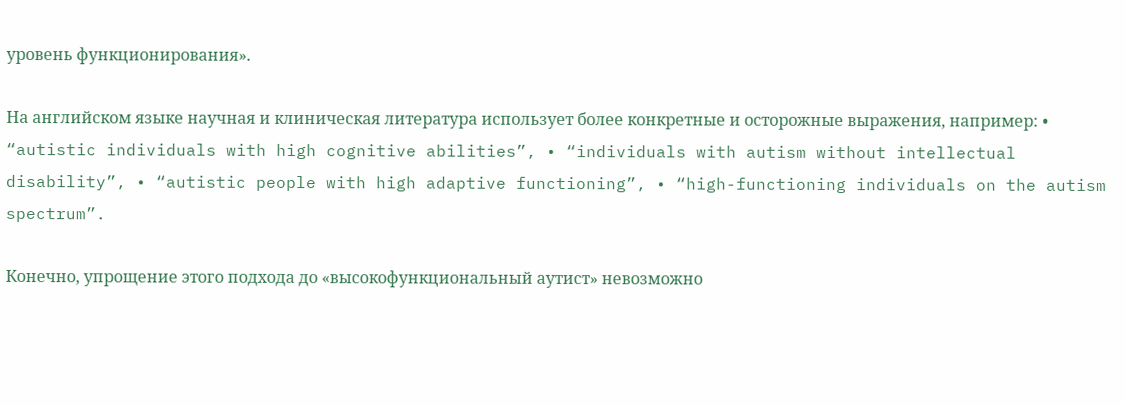уровень функционирования».

На английском языке научная и клиническая литература использует более конкретные и осторожные выражения, например: • “autistic individuals with high cognitive abilities”, • “individuals with autism without intellectual disability”, • “autistic people with high adaptive functioning”, • “high-functioning individuals on the autism spectrum”.

Конечно, упрощение этого подхода до «высокофункциональный аутист» невозможно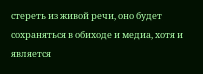стереть из живой речи, оно будет сохраняться в обиходе и медиа, хотя и является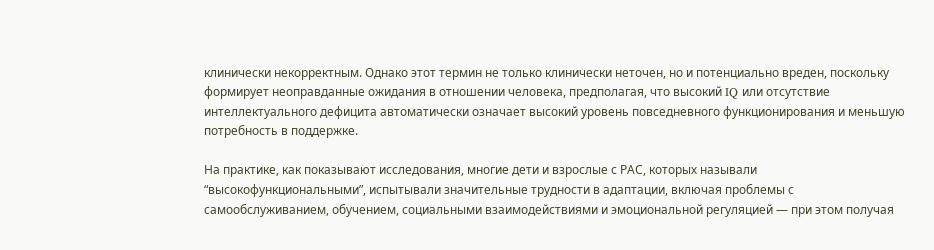клинически некорректным. Однако этот термин не только клинически неточен, но и потенциально вреден, поскольку формирует неоправданные ожидания в отношении человека, предполагая, что высокий IQ или отсутствие интеллектуального дефицита автоматически означает высокий уровень повседневного функционирования и меньшую потребность в поддержке.

На практике, как показывают исследования, многие дети и взрослые с РАС, которых называли “высокофункциональными”, испытывали значительные трудности в адаптации, включая проблемы с самообслуживанием, обучением, социальными взаимодействиями и эмоциональной регуляцией — при этом получая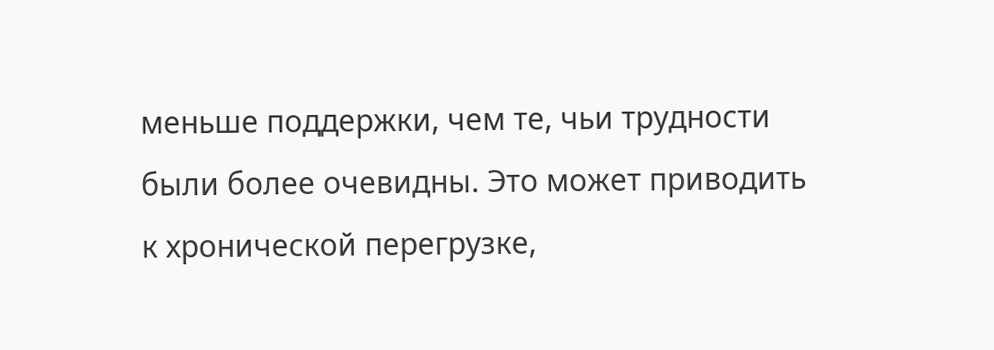меньше поддержки, чем те, чьи трудности были более очевидны. Это может приводить к хронической перегрузке,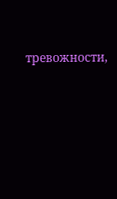тревожности,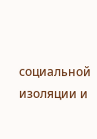социальной изоляции и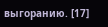выгоранию. [17]